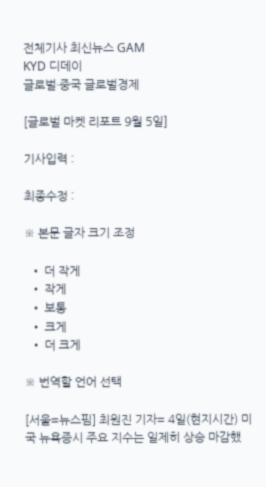전체기사 최신뉴스 GAM
KYD 디데이
글로벌·중국 글로벌경제

[글로벌 마켓 리포트 9월 5일]

기사입력 :

최종수정 :

※ 본문 글자 크기 조정

  • 더 작게
  • 작게
  • 보통
  • 크게
  • 더 크게

※ 번역할 언어 선택

[서울=뉴스핌] 최원진 기자= 4일(현지시간) 미국 뉴욕증시 주요 지수는 일제히 상승 마감했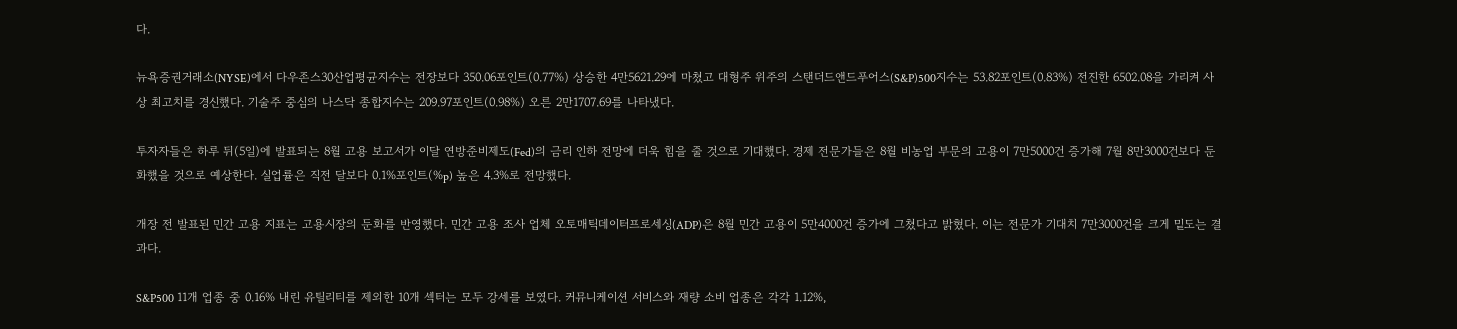다.

뉴욕증권거래소(NYSE)에서 다우존스30산업평균지수는 전장보다 350.06포인트(0.77%) 상승한 4만5621.29에 마쳤고 대형주 위주의 스탠더드앤드푸어스(S&P)500지수는 53.82포인트(0.83%) 전진한 6502.08을 가리켜 사상 최고치를 경신했다. 기술주 중심의 나스닥 종합지수는 209.97포인트(0.98%) 오른 2만1707.69를 나타냈다.

투자자들은 하루 뒤(5일)에 발표되는 8월 고용 보고서가 이달 연방준비제도(Fed)의 금리 인하 전망에 더욱 힘을 줄 것으로 기대했다. 경제 전문가들은 8월 비농업 부문의 고용이 7만5000건 증가해 7월 8만3000건보다 둔화했을 것으로 예상한다. 실업률은 직전 달보다 0.1%포인트(%p) 높은 4.3%로 전망했다.

개장 전 발표된 민간 고용 지표는 고용시장의 둔화를 반영했다. 민간 고용 조사 업체 오토매틱데이터프로세싱(ADP)은 8월 민간 고용이 5만4000건 증가에 그쳤다고 밝혔다. 이는 전문가 기대치 7만3000건을 크게 밑도는 결과다.

S&P500 11개 업종 중 0.16% 내린 유틸리티를 제외한 10개 섹터는 모두 강세를 보였다. 커뮤니케이션 서비스와 재량 소비 업종은 각각 1.12%,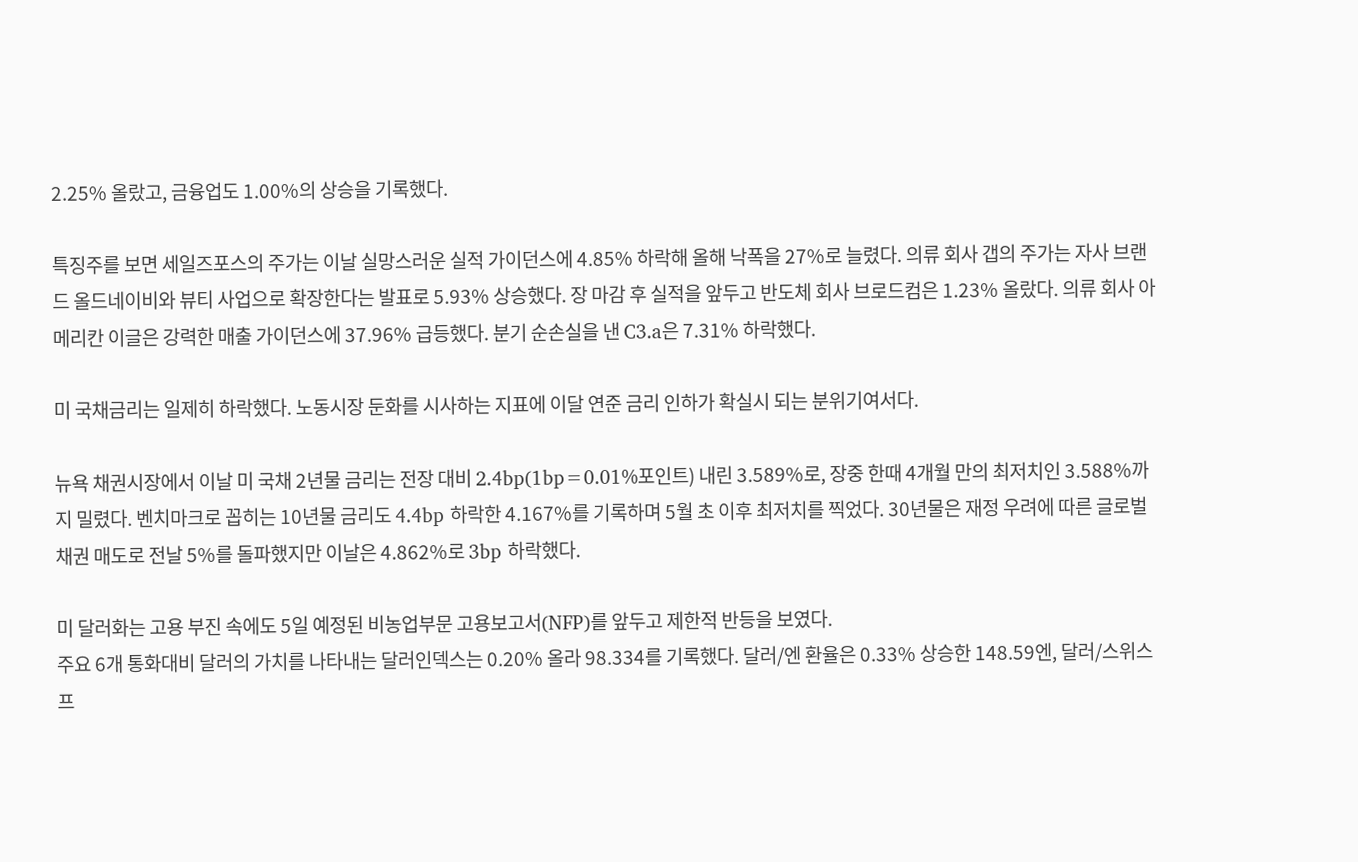2.25% 올랐고, 금융업도 1.00%의 상승을 기록했다.

특징주를 보면 세일즈포스의 주가는 이날 실망스러운 실적 가이던스에 4.85% 하락해 올해 낙폭을 27%로 늘렸다. 의류 회사 갭의 주가는 자사 브랜드 올드네이비와 뷰티 사업으로 확장한다는 발표로 5.93% 상승했다. 장 마감 후 실적을 앞두고 반도체 회사 브로드컴은 1.23% 올랐다. 의류 회사 아메리칸 이글은 강력한 매출 가이던스에 37.96% 급등했다. 분기 순손실을 낸 C3.a은 7.31% 하락했다.

미 국채금리는 일제히 하락했다. 노동시장 둔화를 시사하는 지표에 이달 연준 금리 인하가 확실시 되는 분위기여서다.

뉴욕 채권시장에서 이날 미 국채 2년물 금리는 전장 대비 2.4bp(1bp=0.01%포인트) 내린 3.589%로, 장중 한때 4개월 만의 최저치인 3.588%까지 밀렸다. 벤치마크로 꼽히는 10년물 금리도 4.4bp 하락한 4.167%를 기록하며 5월 초 이후 최저치를 찍었다. 30년물은 재정 우려에 따른 글로벌 채권 매도로 전날 5%를 돌파했지만 이날은 4.862%로 3bp 하락했다.

미 달러화는 고용 부진 속에도 5일 예정된 비농업부문 고용보고서(NFP)를 앞두고 제한적 반등을 보였다.
주요 6개 통화대비 달러의 가치를 나타내는 달러인덱스는 0.20% 올라 98.334를 기록했다. 달러/엔 환율은 0.33% 상승한 148.59엔, 달러/스위스프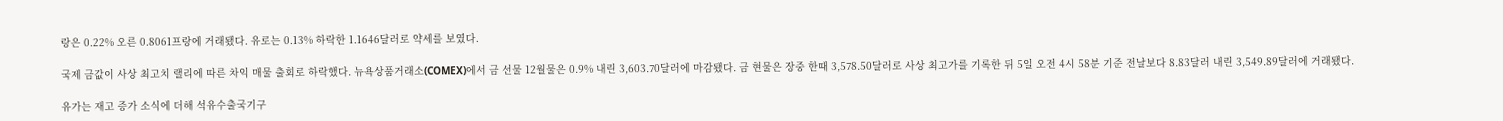랑은 0.22% 오른 0.8061프랑에 거래됐다. 유로는 0.13% 하락한 1.1646달러로 약세를 보였다.

국제 금값이 사상 최고치 랠리에 따른 차익 매물 출회로 하락했다. 뉴욕상품거래소(COMEX)에서 금 선물 12월물은 0.9% 내린 3,603.70달러에 마감됐다. 금 현물은 장중 한때 3,578.50달러로 사상 최고가를 기록한 뒤 5일 오전 4시 58분 기준 전날보다 8.83달러 내린 3,549.89달러에 거래됐다.

유가는 재고 증가 소식에 더해 석유수출국기구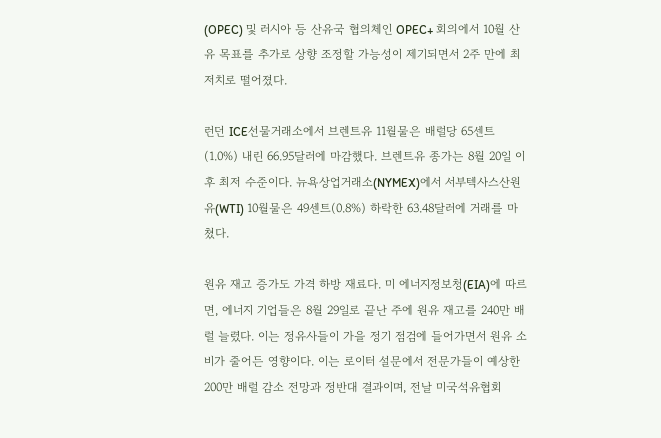(OPEC) 및 러시아 등 산유국 협의체인 OPEC+ 회의에서 10월 산유 목표를 추가로 상향 조정할 가능성이 제기되면서 2주 만에 최저치로 떨어졌다.

런던 ICE선물거래소에서 브렌트유 11월물은 배럴당 65센트(1.0%) 내린 66.95달러에 마감했다. 브렌트유 종가는 8월 20일 이후 최저 수준이다. 뉴욕상업거래소(NYMEX)에서 서부텍사스산원유(WTI) 10월물은 49센트(0.8%) 하락한 63.48달러에 거래를 마쳤다.

원유 재고 증가도 가격 하방 재료다. 미 에너지정보청(EIA)에 따르면, 에너지 기업들은 8월 29일로 끝난 주에 원유 재고를 240만 배럴 늘렸다. 이는 정유사들이 가을 정기 점검에 들어가면서 원유 소비가 줄어든 영향이다. 이는 로이터 설문에서 전문가들이 예상한 200만 배럴 감소 전망과 정반대 결과이며, 전날 미국석유협회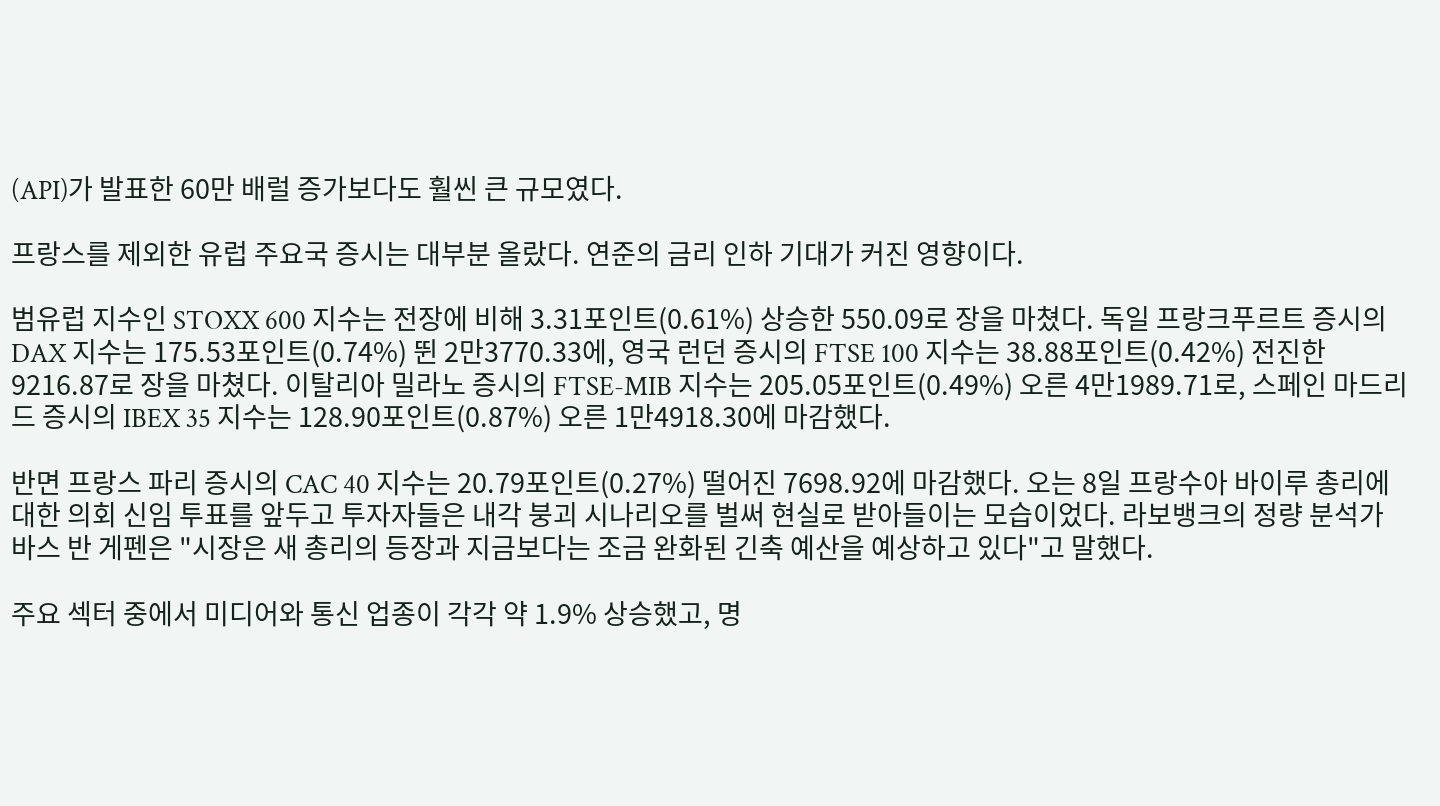(API)가 발표한 60만 배럴 증가보다도 훨씬 큰 규모였다.

프랑스를 제외한 유럽 주요국 증시는 대부분 올랐다. 연준의 금리 인하 기대가 커진 영향이다.

범유럽 지수인 STOXX 600 지수는 전장에 비해 3.31포인트(0.61%) 상승한 550.09로 장을 마쳤다. 독일 프랑크푸르트 증시의 DAX 지수는 175.53포인트(0.74%) 뛴 2만3770.33에, 영국 런던 증시의 FTSE 100 지수는 38.88포인트(0.42%) 전진한 9216.87로 장을 마쳤다. 이탈리아 밀라노 증시의 FTSE-MIB 지수는 205.05포인트(0.49%) 오른 4만1989.71로, 스페인 마드리드 증시의 IBEX 35 지수는 128.90포인트(0.87%) 오른 1만4918.30에 마감했다.

반면 프랑스 파리 증시의 CAC 40 지수는 20.79포인트(0.27%) 떨어진 7698.92에 마감했다. 오는 8일 프랑수아 바이루 총리에 대한 의회 신임 투표를 앞두고 투자자들은 내각 붕괴 시나리오를 벌써 현실로 받아들이는 모습이었다. 라보뱅크의 정량 분석가 바스 반 게펜은 "시장은 새 총리의 등장과 지금보다는 조금 완화된 긴축 예산을 예상하고 있다"고 말했다.

주요 섹터 중에서 미디어와 통신 업종이 각각 약 1.9% 상승했고, 명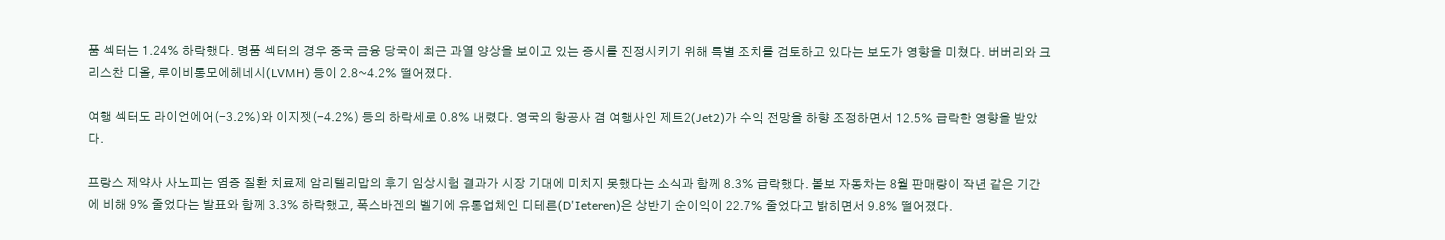품 섹터는 1.24% 하락했다. 명품 섹터의 경우 중국 금융 당국이 최근 과열 양상을 보이고 있는 증시를 진정시키기 위해 특별 조치를 검토하고 있다는 보도가 영향을 미쳤다. 버버리와 크리스찬 디올, 루이비통모에헤네시(LVMH) 등이 2.8~4.2% 떨어졌다.

여행 섹터도 라이언에어(-3.2%)와 이지젯(-4.2%) 등의 하락세로 0.8% 내렸다. 영국의 항공사 겸 여행사인 제트2(Jet2)가 수익 전망을 하향 조정하면서 12.5% 급락한 영향을 받았다.

프랑스 제약사 사노피는 염증 질환 치료제 암리텔리맙의 후기 임상시험 결과가 시장 기대에 미치지 못했다는 소식과 함께 8.3% 급락했다. 볼보 자동차는 8월 판매량이 작년 같은 기간에 비해 9% 줄었다는 발표와 함께 3.3% 하락했고, 폭스바겐의 벨기에 유통업체인 디테른(D'Ieteren)은 상반기 순이익이 22.7% 줄었다고 밝히면서 9.8% 떨어졌다.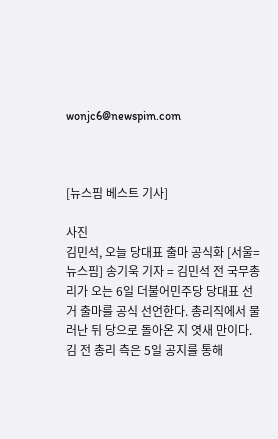wonjc6@newspim.com



[뉴스핌 베스트 기사]

사진
김민석, 오늘 당대표 출마 공식화 [서울=뉴스핌] 송기욱 기자 = 김민석 전 국무총리가 오는 6일 더불어민주당 당대표 선거 출마를 공식 선언한다. 총리직에서 물러난 뒤 당으로 돌아온 지 엿새 만이다. 김 전 총리 측은 5일 공지를 통해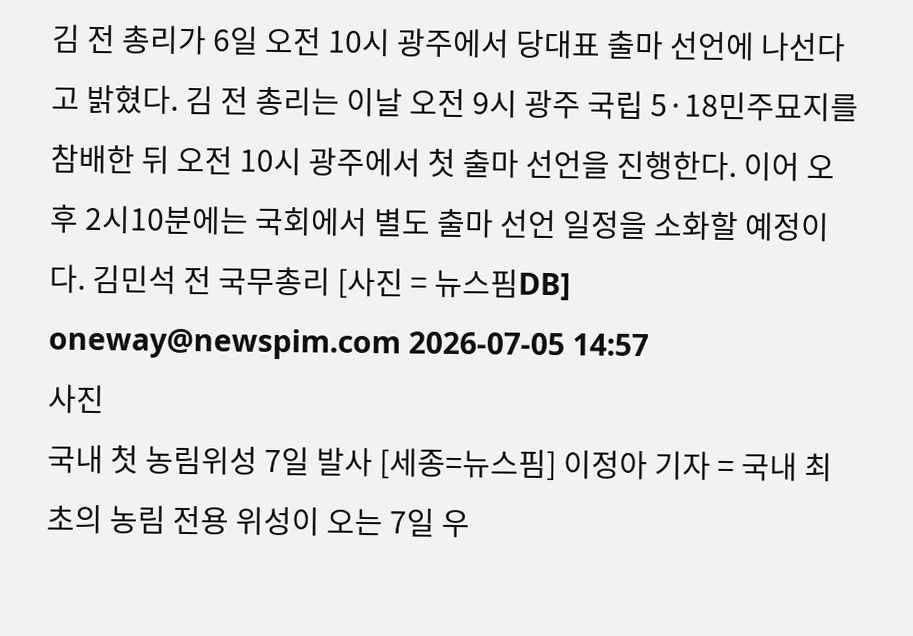김 전 총리가 6일 오전 10시 광주에서 당대표 출마 선언에 나선다고 밝혔다. 김 전 총리는 이날 오전 9시 광주 국립 5·18민주묘지를 참배한 뒤 오전 10시 광주에서 첫 출마 선언을 진행한다. 이어 오후 2시10분에는 국회에서 별도 출마 선언 일정을 소화할 예정이다. 김민석 전 국무총리 [사진 = 뉴스핌DB] oneway@newspim.com 2026-07-05 14:57
사진
국내 첫 농림위성 7일 발사 [세종=뉴스핌] 이정아 기자 = 국내 최초의 농림 전용 위성이 오는 7일 우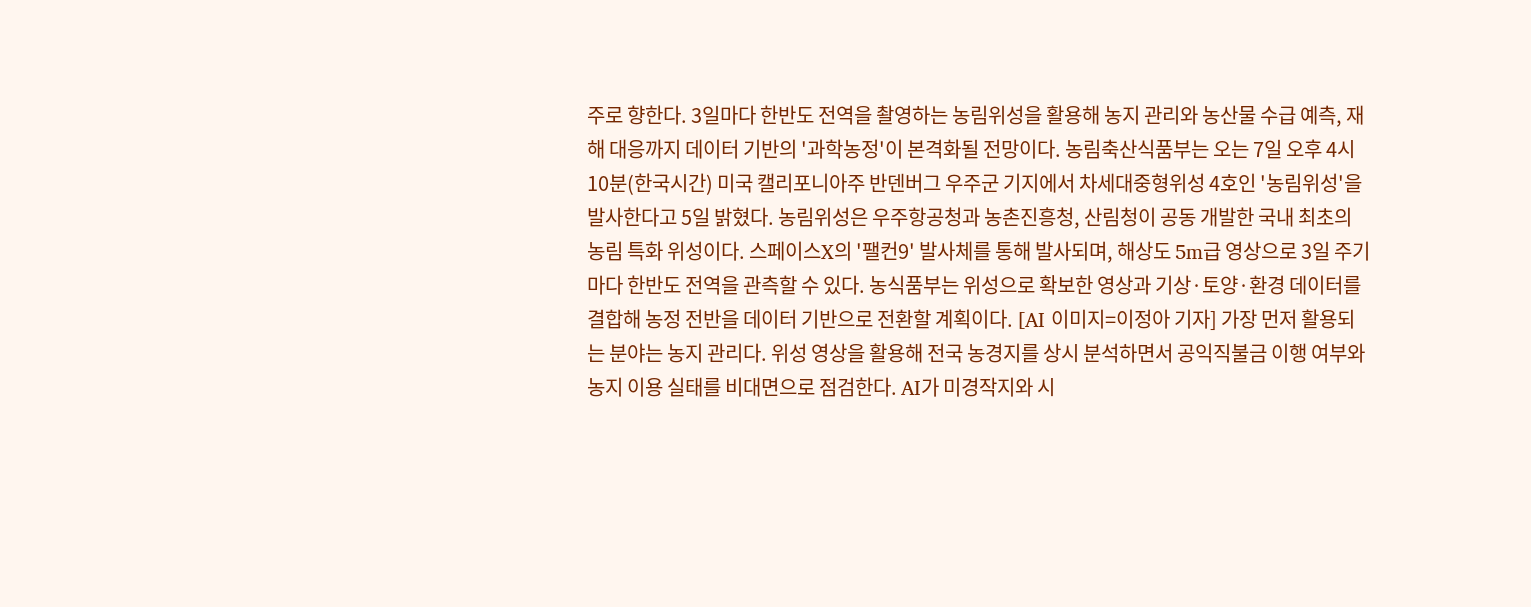주로 향한다. 3일마다 한반도 전역을 촬영하는 농림위성을 활용해 농지 관리와 농산물 수급 예측, 재해 대응까지 데이터 기반의 '과학농정'이 본격화될 전망이다. 농림축산식품부는 오는 7일 오후 4시 10분(한국시간) 미국 캘리포니아주 반덴버그 우주군 기지에서 차세대중형위성 4호인 '농림위성'을 발사한다고 5일 밝혔다. 농림위성은 우주항공청과 농촌진흥청, 산림청이 공동 개발한 국내 최초의 농림 특화 위성이다. 스페이스X의 '팰컨9' 발사체를 통해 발사되며, 해상도 5m급 영상으로 3일 주기마다 한반도 전역을 관측할 수 있다. 농식품부는 위성으로 확보한 영상과 기상·토양·환경 데이터를 결합해 농정 전반을 데이터 기반으로 전환할 계획이다. [AI 이미지=이정아 기자] 가장 먼저 활용되는 분야는 농지 관리다. 위성 영상을 활용해 전국 농경지를 상시 분석하면서 공익직불금 이행 여부와 농지 이용 실태를 비대면으로 점검한다. AI가 미경작지와 시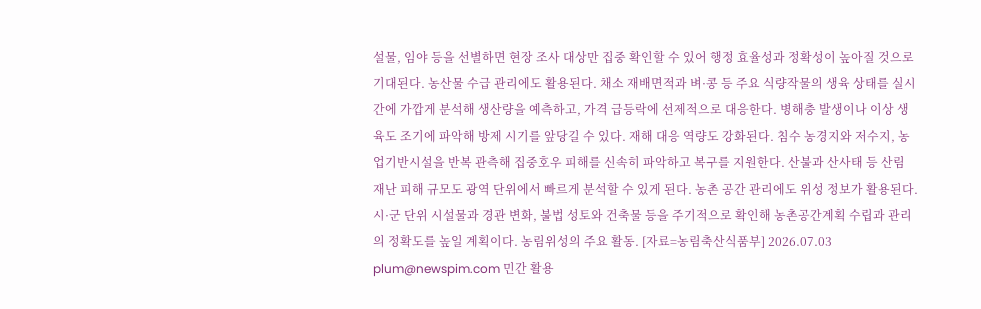설물, 임야 등을 선별하면 현장 조사 대상만 집중 확인할 수 있어 행정 효율성과 정확성이 높아질 것으로 기대된다. 농산물 수급 관리에도 활용된다. 채소 재배면적과 벼·콩 등 주요 식량작물의 생육 상태를 실시간에 가깝게 분석해 생산량을 예측하고, 가격 급등락에 선제적으로 대응한다. 병해충 발생이나 이상 생육도 조기에 파악해 방제 시기를 앞당길 수 있다. 재해 대응 역량도 강화된다. 침수 농경지와 저수지, 농업기반시설을 반복 관측해 집중호우 피해를 신속히 파악하고 복구를 지원한다. 산불과 산사태 등 산림 재난 피해 규모도 광역 단위에서 빠르게 분석할 수 있게 된다. 농촌 공간 관리에도 위성 정보가 활용된다. 시·군 단위 시설물과 경관 변화, 불법 성토와 건축물 등을 주기적으로 확인해 농촌공간계획 수립과 관리의 정확도를 높일 계획이다. 농림위성의 주요 활동. [자료=농림축산식품부] 2026.07.03 plum@newspim.com 민간 활용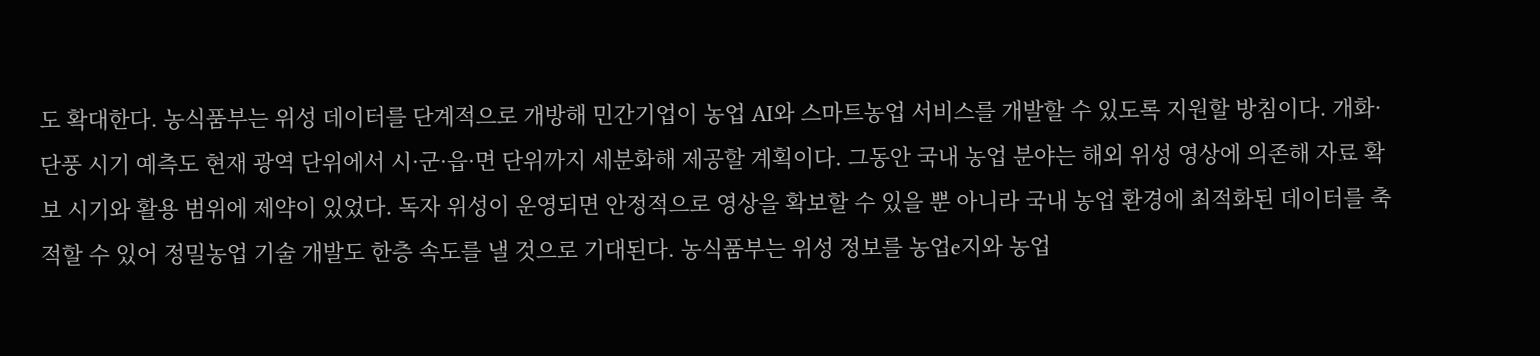도 확대한다. 농식품부는 위성 데이터를 단계적으로 개방해 민간기업이 농업 AI와 스마트농업 서비스를 개발할 수 있도록 지원할 방침이다. 개화·단풍 시기 예측도 현재 광역 단위에서 시·군·읍·면 단위까지 세분화해 제공할 계획이다. 그동안 국내 농업 분야는 해외 위성 영상에 의존해 자료 확보 시기와 활용 범위에 제약이 있었다. 독자 위성이 운영되면 안정적으로 영상을 확보할 수 있을 뿐 아니라 국내 농업 환경에 최적화된 데이터를 축적할 수 있어 정밀농업 기술 개발도 한층 속도를 낼 것으로 기대된다. 농식품부는 위성 정보를 농업e지와 농업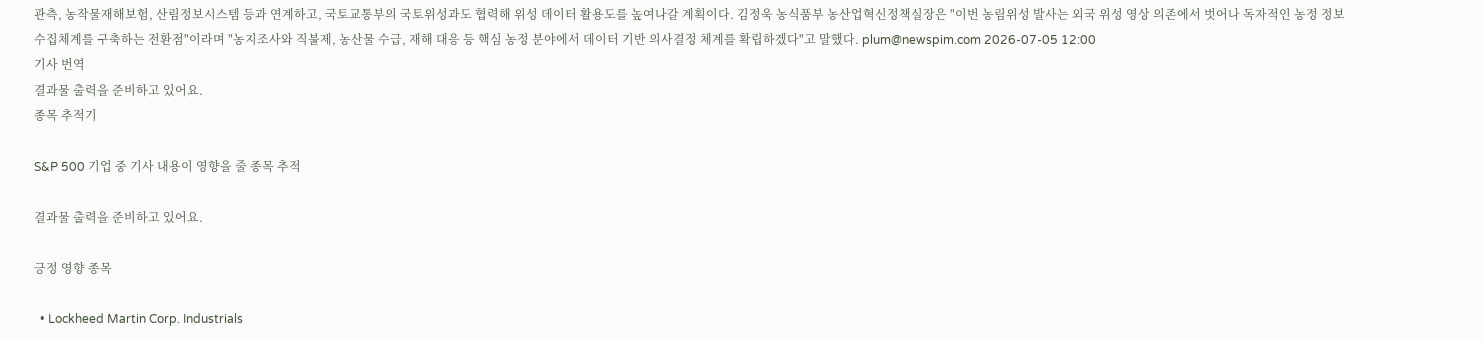관측, 농작물재해보험, 산림정보시스템 등과 연계하고, 국토교통부의 국토위성과도 협력해 위성 데이터 활용도를 높여나갈 계획이다. 김정욱 농식품부 농산업혁신정책실장은 "이번 농림위성 발사는 외국 위성 영상 의존에서 벗어나 독자적인 농정 정보 수집체계를 구축하는 전환점"이라며 "농지조사와 직불제, 농산물 수급, 재해 대응 등 핵심 농정 분야에서 데이터 기반 의사결정 체계를 확립하겠다"고 말했다. plum@newspim.com 2026-07-05 12:00
기사 번역
결과물 출력을 준비하고 있어요.
종목 추적기

S&P 500 기업 중 기사 내용이 영향을 줄 종목 추적

결과물 출력을 준비하고 있어요.

긍정 영향 종목

  • Lockheed Martin Corp. Industrials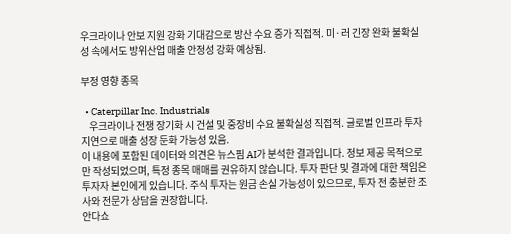우크라이나 안보 지원 강화 기대감으로 방산 수요 증가 직접적. 미·러 긴장 완화 불확실성 속에서도 방위산업 매출 안정성 강화 예상됨.

부정 영향 종목

  • Caterpillar Inc. Industrials
    우크라이나 전쟁 장기화 시 건설 및 중장비 수요 불확실성 직접적. 글로벌 인프라 투자 지연으로 매출 성장 둔화 가능성 있음.
이 내용에 포함된 데이터와 의견은 뉴스핌 AI가 분석한 결과입니다. 정보 제공 목적으로만 작성되었으며, 특정 종목 매매를 권유하지 않습니다. 투자 판단 및 결과에 대한 책임은 투자자 본인에게 있습니다. 주식 투자는 원금 손실 가능성이 있으므로, 투자 전 충분한 조사와 전문가 상담을 권장합니다.
안다쇼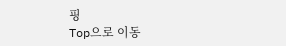핑
Top으로 이동